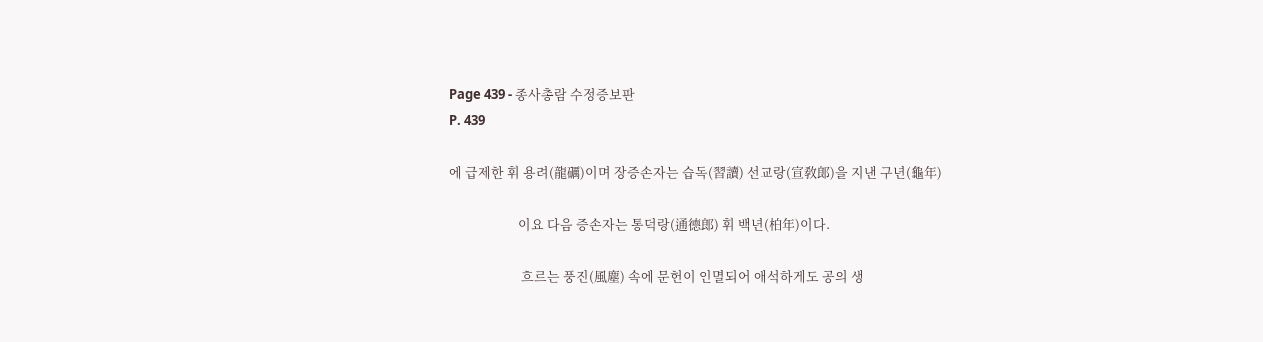Page 439 - 종사총람 수정증보판
P. 439

에 급제한 휘 용려(龍礪)이며 장증손자는 습독(習讀) 선교랑(宣敎郞)을 지낸 구년(龜年)

                       이요 다음 증손자는 통덕랑(通德郎) 휘 백년(柏年)이다.

                        흐르는 풍진(風塵) 속에 문헌이 인멸되어 애석하게도 공의 생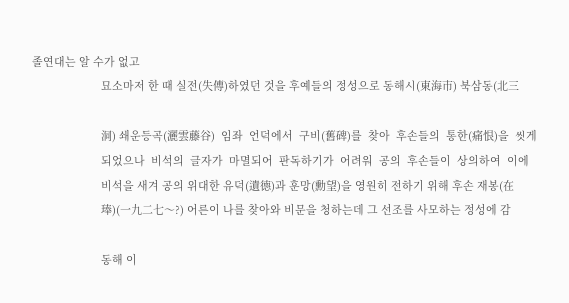졸연대는 알 수가 없고
                       묘소마저 한 때 실전(失傳)하였던 것을 후예들의 정성으로 동해시(東海市) 북삼동(北三

                       洞) 쇄운등곡(灑雲藤谷)  임좌  언덕에서  구비(舊碑)를  찾아  후손들의  통한(痛恨)을  씻게
                       되었으나  비석의  글자가  마멸되어  판독하기가  어려워  공의  후손들이  상의하여  이에
                       비석을 새겨 공의 위대한 유덕(遺德)과 훈망(勳望)을 영원히 전하기 위해 후손 재봉(在
                       琫)(一九二七〜?) 어른이 나를 찾아와 비문을 청하는데 그 선조를 사모하는 정성에 감

                       동해 이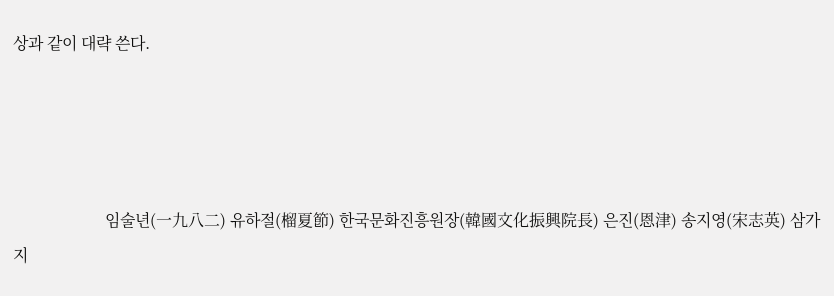상과 같이 대략 쓴다.




                       임술년(一九八二) 유하절(榴夏節) 한국문화진흥원장(韓國文化振興院長) 은진(恩津) 송지영(宋志英) 삼가 지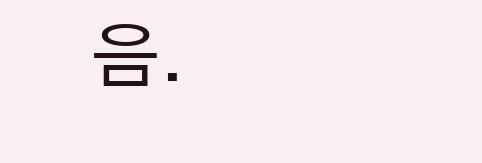음.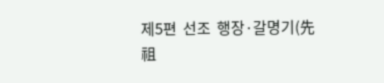제5편  선조  행장·갈명기(先祖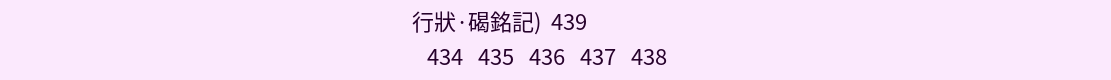行狀·碣銘記)  439
   434   435   436   437   438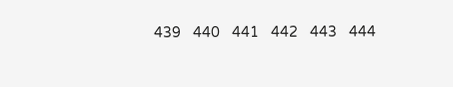439   440   441   442   443   444